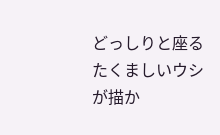どっしりと座るたくましいウシが描か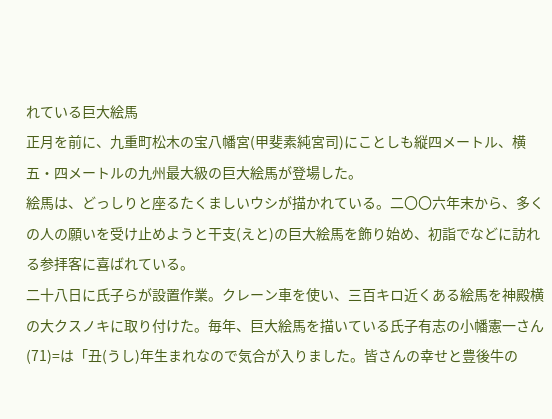れている巨大絵馬
正月を前に、九重町松木の宝八幡宮(甲斐素純宮司)にことしも縦四メートル、横五・四メートルの九州最大級の巨大絵馬が登場した。
絵馬は、どっしりと座るたくましいウシが描かれている。二〇〇六年末から、多くの人の願いを受け止めようと干支(えと)の巨大絵馬を飾り始め、初詣でなどに訪れる参拝客に喜ばれている。
二十八日に氏子らが設置作業。クレーン車を使い、三百キロ近くある絵馬を神殿横の大クスノキに取り付けた。毎年、巨大絵馬を描いている氏子有志の小幡憲一さん(71)=は「丑(うし)年生まれなので気合が入りました。皆さんの幸せと豊後牛の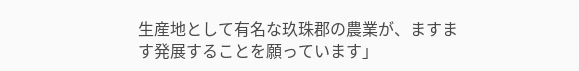生産地として有名な玖珠郡の農業が、ますます発展することを願っています」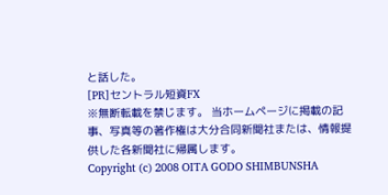と話した。
[PR]セントラル短資FX
※無断転載を禁じます。 当ホームページに掲載の記事、写真等の著作権は大分合同新聞社または、情報提供した各新聞社に帰属します。
Copyright (c) 2008 OITA GODO SHIMBUNSHA